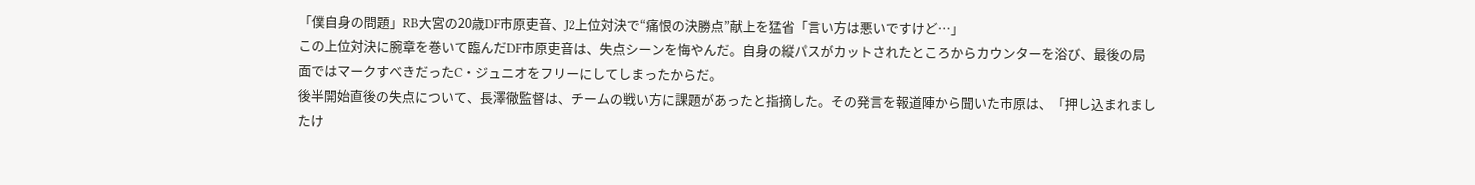「僕自身の問題」RB大宮の20歳DF市原吏音、J2上位対決で“痛恨の決勝点”献上を猛省「言い方は悪いですけど…」
この上位対決に腕章を巻いて臨んだDF市原吏音は、失点シーンを悔やんだ。自身の縦パスがカットされたところからカウンターを浴び、最後の局面ではマークすべきだったC・ジュニオをフリーにしてしまったからだ。
後半開始直後の失点について、長澤徹監督は、チームの戦い方に課題があったと指摘した。その発言を報道陣から聞いた市原は、「押し込まれましたけ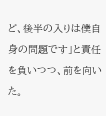ど、後半の入りは僕自身の問題です」と責任を負いつつ、前を向いた。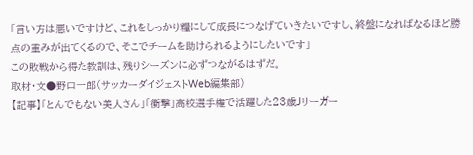「言い方は悪いですけど、これをしっかり糧にして成長につなげていきたいですし、終盤になればなるほど勝点の重みが出てくるので、そこでチームを助けられるようにしたいです」
この敗戦から得た教訓は、残りシーズンに必ずつながるはずだ。
取材・文●野口一郎(サッカーダイジェストWeb編集部)
【記事】「とんでもない美人さん」「衝撃」高校選手権で活躍した23歳Jリーガー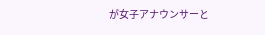が女子アナウンサーと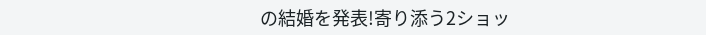の結婚を発表!寄り添う2ショッ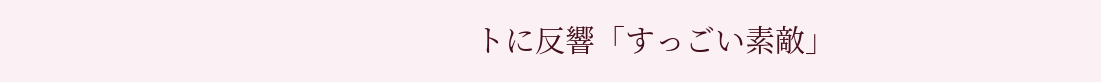トに反響「すっごい素敵」